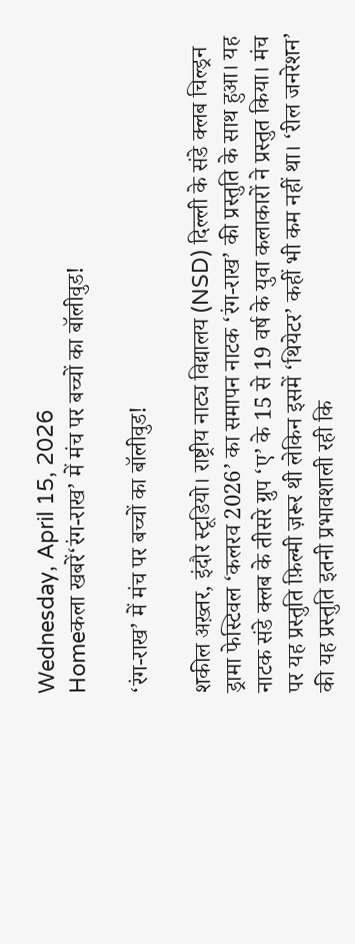Wednesday, April 15, 2026
Homeकला खबरें‘रंग-राख’ में मंच पर बच्चों का बॉलीवुड!

‘रंग-राख’ में मंच पर बच्चों का बॉलीवुड!

शकील अख़्तर, इंदौर स्टूडियो। राष्ट्रीय नाट्य विद्यालय (NSD) दिल्ली के संडे क्लब चिल्ड्रन ड्रामा फेस्टिवल ‘कलरव 2026’ का समापन नाटक ‘रंग-राख’ की प्रस्तुति के साथ हुआ। यह नाटक संडे क्लब के तीसरे ग्रुप ‘ए’ के 15 से 19 वर्ष के युवा कलाकारों ने प्रस्तुत किया। मंच पर यह प्रस्तुति फ़िल्मी ज़रूर थी लेकिन इसमें ‘थियेटर’ कहीं भी कम नहीं था। ‘रील जनरेशन’ की यह प्रस्तुति इतनी प्रभावशाली रही कि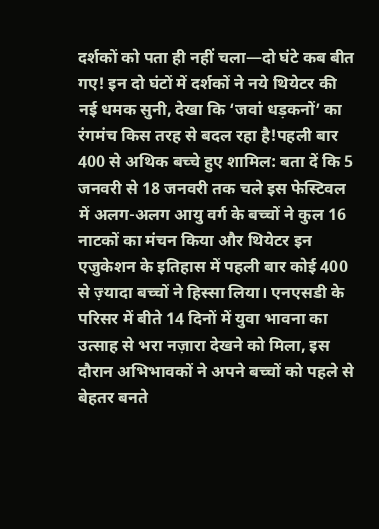दर्शकों को पता ही नहीं चला—दो घंटे कब बीत गए! इन दो घंटों में दर्शकों ने नये थियेटर की नई धमक सुनी, देखा कि ‘जवां धड़कनों’ का रंगमंच किस तरह से बदल रहा है!पहली बार 400 से अथिक बच्चे हुए शामिल: बता दें कि 5 जनवरी से 18 जनवरी तक चले इस फेस्टिवल में अलग-अलग आयु वर्ग के बच्चों ने कुल 16 नाटकों का मंचन किया और थियेटर इन एजुकेशन के इतिहास में पहली बार कोई 400 से ज़्यादा बच्चों ने हिस्सा लिया। एनएसडी के परिसर में बीते 14 दिनों में युवा भावना का उत्साह से भरा नज़ारा देखने को मिला, इस दौरान अभिभावकों ने अपने बच्चों को पहले से बेहतर बनते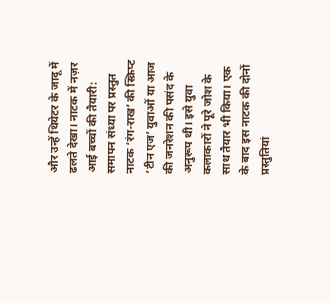और उन्हें थियेटर के जादू में ढलते देखा। नाटक में नज़र आई बच्चों की तैयारी: समापन संध्या पर प्रस्तुत नाटक ‘रंग-राख’ की स्क्रिप्ट ‘टीन एज’ युवाओं या आज की जनरेशन की पसंद के अनुरूप थी। इसे युवा कलाकारों ने पूरे जोश के साथ तैयार भी किया। एक के बाद इस नाटक की दोनों प्रस्तुतियां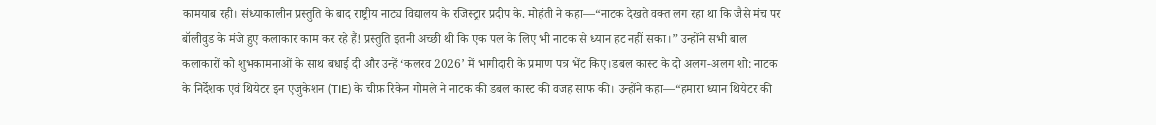कामयाब रही। संध्याकालीन प्रस्तुति के बाद राष्ट्रीय नाट्य विद्यालय के रजिस्ट्रार प्रदीप के. मोहंती ने कहा—“नाटक देखते वक्त लग रहा था कि जैसे मंच पर बॉलीवुड के मंजे हुए कलाकार काम कर रहे हैं! प्रस्तुति इतनी अच्छी थी कि एक पल के लिए भी नाटक से ध्यान हट नहीं सका।” उन्होंने सभी बाल कलाकारों को शुभकामनाओं के साथ बधाई दी और उन्हें ‘कलरव 2026’ में भागीदारी के प्रमाण पत्र भेंट किए।डबल कास्ट के दो अलग-अलग शो: नाटक के निर्देशक एवं थियेटर इन एजुकेशन (TIE) के चीफ़ रिकेन गोमले ने नाटक की डबल कास्ट की वजह साफ की। उन्होंने कहा—“हमारा ध्यान थियेटर की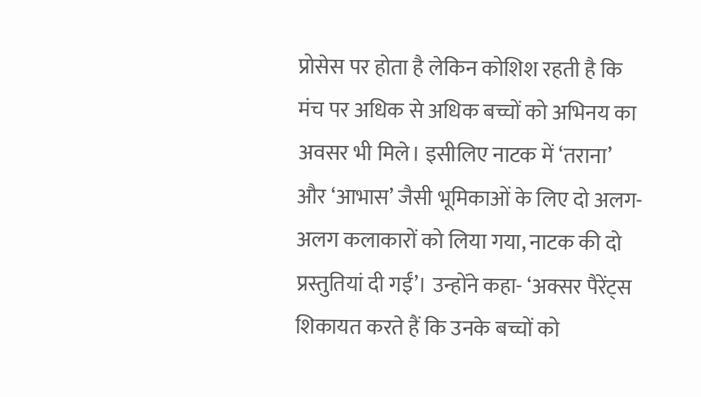प्रोसेस पर होता है लेकिन कोशिश रहती है कि मंच पर अधिक से अधिक बच्चों को अभिनय का अवसर भी मिले। इसीलिए नाटक में ‘तराना’ और ‘आभास’ जैसी भूमिकाओं के लिए दो अलग-अलग कलाकारों को लिया गया, नाटक की दो प्रस्तुतियां दी गईं’। उन्होंने कहा- ‘अक्सर पैरेंट्स शिकायत करते हैं कि उनके बच्चों को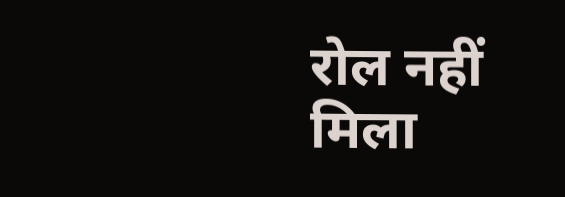रोल नहीं मिला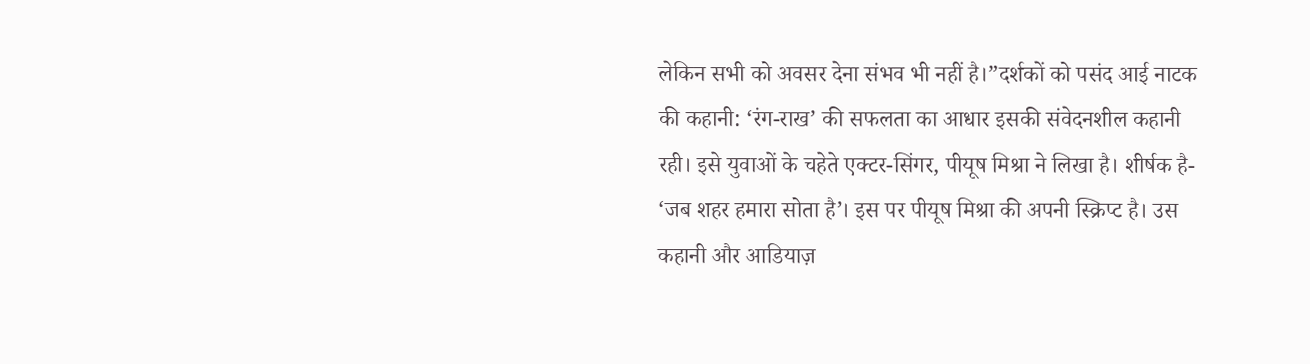लेकिन सभी को अवसर देना संभव भी नहीं है।”दर्शकों को पसंद आई नाटक की कहानी: ‘रंग-राख’ की सफलता का आधार इसकी संवेदनशील कहानी रही। इसे युवाओं के चहेते एक्टर-सिंगर, पीयूष मिश्रा ने लिखा है। शीर्षक है- ‘जब शहर हमारा सोता है’। इस पर पीयूष मिश्रा की अपनी स्क्रिप्ट है। उस कहानी और आडियाज़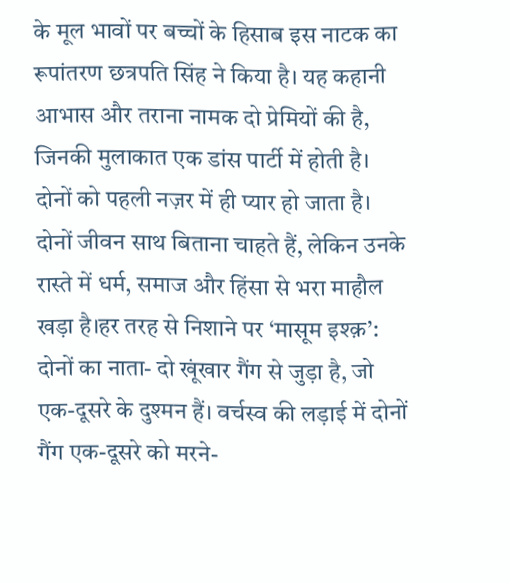के मूल भावों पर बच्चों के हिसाब इस नाटक का रूपांतरण छत्रपति सिंह ने किया है। यह कहानी आभास और तराना नामक दो प्रेमियों की है, जिनकी मुलाकात एक डांस पार्टी में होती है। दोनों को पहली नज़र में ही प्यार हो जाता है। दोनों जीवन साथ बिताना चाहते हैं, लेकिन उनके रास्ते में धर्म, समाज और हिंसा से भरा माहौल खड़ा है।हर तरह से निशाने पर ‘मासूम इश्क़’: दोनों का नाता- दो खूंखार गैंग से जुड़ा है, जो एक-दूसरे के दुश्मन हैं। वर्चस्व की लड़ाई में दोनों गैंग एक-दूसरे को मरने-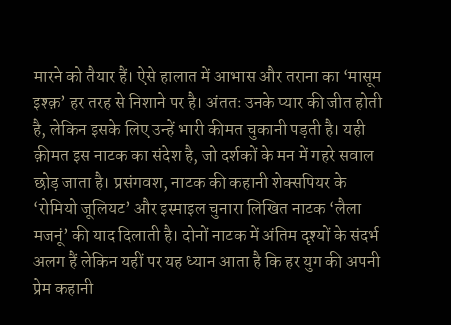मारने को तैयार हैं। ऐसे हालात में आभास और तराना का ‘मासूम इश्क़’ हर तरह से निशाने पर है। अंततः उनके प्यार की जीत होती है, लेकिन इसके लिए उन्हें भारी कीमत चुकानी पड़ती है। यही क़ीमत इस नाटक का संदेश है, जो दर्शकों के मन में गहरे सवाल छोड़ जाता है। प्रसंगवश, नाटक की कहानी शेक्सपियर के ‘रोमियो जूलियट’ और इस्माइल चुनारा लिखित नाटक ‘लैला मजनूं’ की याद दिलाती है। दोनों नाटक में अंतिम दृश्यों के संदर्भ अलग हैं लेकिन यहीं पर यह ध्यान आता है कि हर युग की अपनी प्रेम कहानी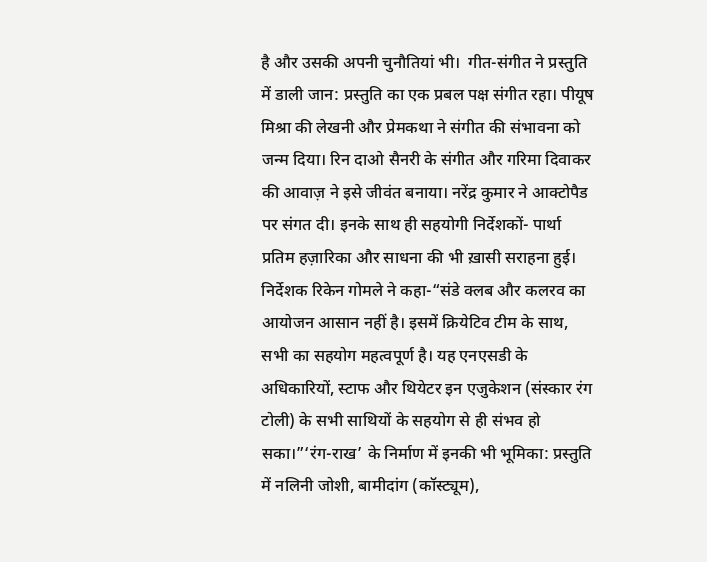है और उसकी अपनी चुनौतियां भी।  गीत-संगीत ने प्रस्तुति में डाली जान: प्रस्तुति का एक प्रबल पक्ष संगीत रहा। पीयूष मिश्रा की लेखनी और प्रेमकथा ने संगीत की संभावना को जन्म दिया। रिन दाओ सैनरी के संगीत और गरिमा दिवाकर की आवाज़ ने इसे जीवंत बनाया। नरेंद्र कुमार ने आक्टोपैड पर संगत दी। इनके साथ ही सहयोगी निर्देशकों- पार्था प्रतिम हज़ारिका और साधना की भी ख़ासी सराहना हुई। निर्देशक रिकेन गोमले ने कहा-“संडे क्लब और कलरव का आयोजन आसान नहीं है। इसमें क्रियेटिव टीम के साथ, सभी का सहयोग महत्वपूर्ण है। यह एनएसडी के अधिकारियों, स्टाफ और थियेटर इन एजुकेशन (संस्कार रंग टोली) के सभी साथियों के सहयोग से ही संभव हो सका।”‘रंग-राख’ के निर्माण में इनकी भी भूमिका: प्रस्तुति में नलिनी जोशी, बामीदांग (कॉस्ट्यूम),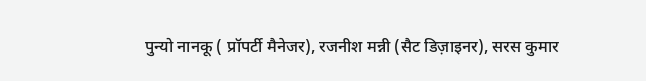पुन्यो नानकू ( प्रॉपर्टी मैनेजर), रजनीश मन्नी (सैट डिज़ाइनर), सरस कुमार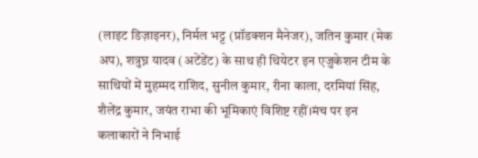(लाइट डिज़ाइनर), निर्मल भट्ट (प्रॉडक्शन मैनेजर), जतिन कुमार (मेक अप), शत्रुघ्न यादव (अटेंडेंट) के साथ ही थियेटर इन एजुकेशन टीम के साथियों में मुहम्मद राशिद, सुनील कुमार, रीना काला, दरमियां सिंह, शैलेंद्र कुमार, जयंत राभा की भूमिकाएं विशिष्ट रहीं।मंच पर इन कलाकारों ने निभाई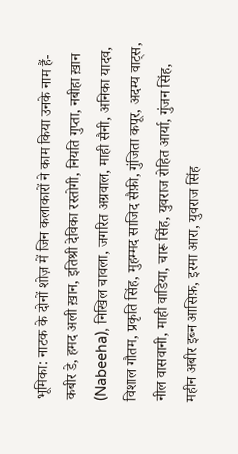भूमिका: नाटक के दोनों शोज़ में जिन कलाकारों ने काम किया उनके नाम हैं- कबीर डे, हमद अली ख़ान, इतिश्री देविका रस्तोगी, नियति गुप्ता, नबीहा ख़ान (Nabeeha), निखिल चावला, जगरित अग्रवाल, माही सैनी, अनिका यादव, विशाल गौतम, प्रकृति सिंह, मुहम्मद साजिद सैफ़ी, गुंजिता कपूर, अदम्य वाट्स, नील वासवानी, माही वाडिया, चारू सिंह, युवराज रोहित आर्या, गुंजन सिंह, महीन अबीर इब्न आसिफ़, इरमा आरा, युवराज सिंह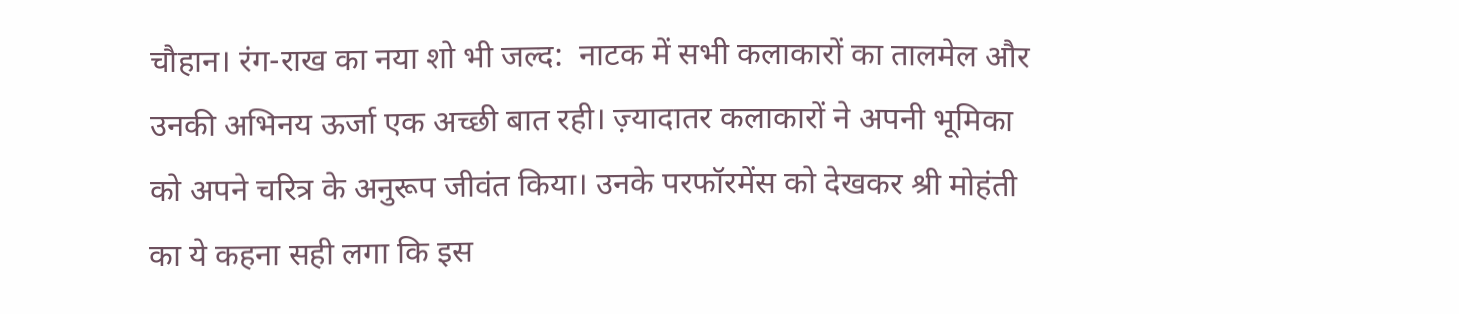चौहान। रंग-राख का नया शो भी जल्द:  नाटक में सभी कलाकारों का तालमेल और उनकी अभिनय ऊर्जा एक अच्छी बात रही। ज़्यादातर कलाकारों ने अपनी भूमिका को अपने चरित्र के अनुरूप जीवंत किया। उनके परफॉरमेंस को देखकर श्री मोहंती का ये कहना सही लगा कि इस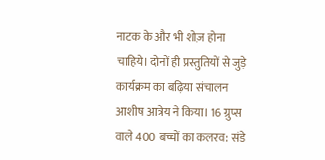नाटक के और भी शोज़ होना चाहिये। दोनों ही प्रस्तुतियों से जुड़े कार्यक्रम का बढ़िया संचालन आशीष आत्रेय ने किया। 16 ग्रुप्स वाले 400 बच्चों का कलरव: संडे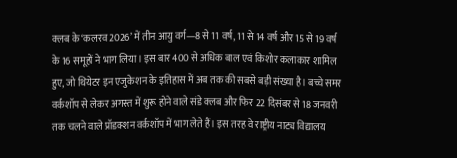क्लब के ‘कलरव 2026’ में तीन आयु वर्ग—8 से 11 वर्ष, 11 से 14 वर्ष और 15 से 19 वर्ष के 16 समूहों ने भाग लिया। इस बार 400 से अधिक बाल एवं किशोर कलाकार शामिल हुए, जो थियेटर इन एजुकेशन के इतिहास में अब तक की सबसे बड़ी संख्या है। बच्चे समर वर्कशॉप से लेकर अगस्त में शुरू होने वाले संडे क्लब और फिर 22 दिसंबर से 18 जनवरी तक चलने वाले प्रॉडक्शन वर्कशॉप में भाग लेते हैं। इस तरह वे राष्ट्रीय नाट्य विद्यालय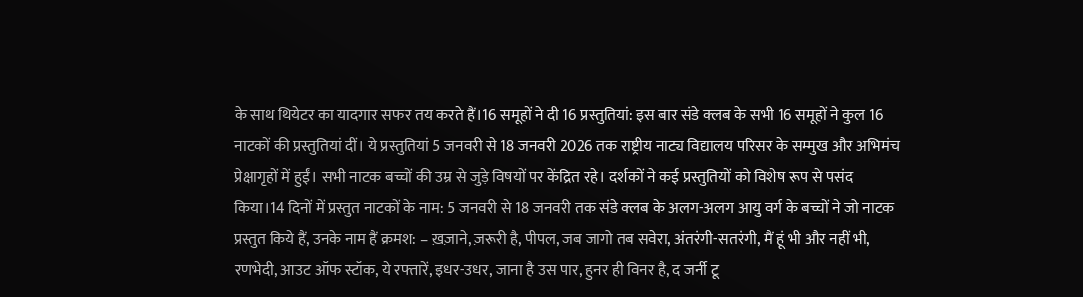के साथ थियेटर का यादगार सफर तय करते हैं।16 समूहों ने दी 16 प्रस्तुतियां: इस बार संडे क्लब के सभी 16 समूहों ने कुल 16 नाटकों की प्रस्तुतियां दीं। ये प्रस्तुतियां 5 जनवरी से 18 जनवरी 2026 तक राष्ट्रीय नाट्य विद्यालय परिसर के सम्मुख और अभिमंच प्रेक्षागृहों में हुईं। सभी नाटक बच्चों की उम्र से जुड़े विषयों पर केंद्रित रहे। दर्शकों ने कई प्रस्तुतियों को विशेष रूप से पसंद किया।14 दिनों में प्रस्तुत नाटकों के नाम: 5 जनवरी से 18 जनवरी तक संडे क्लब के अलग-अलग आयु वर्ग के बच्चों ने जो नाटक प्रस्तुत किये हैं, उनके नाम हैं क्रमश: – ख़ज़ाने, ज़रूरी है, पीपल, जब जागो तब सवेरा, अंतरंगी-सतरंगी, मैं हूं भी और नहीं भी, रणभेदी, आउट ऑफ स्टॉक, ये रफ्तारें, इधर-उधर, जाना है उस पार, हुनर ही विनर है, द जर्नी टू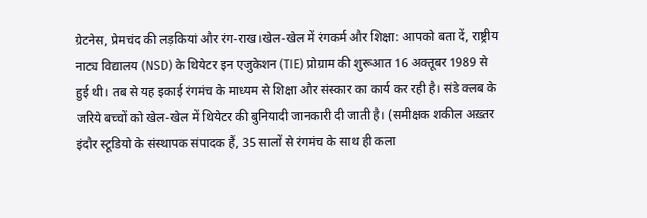ग्रेटनेस, प्रेमचंद की लड़कियां और रंग-राख।खेल-खेल में रंगकर्म और शिक्षा: आपको बता दें, राष्ट्रीय नाट्य विद्यालय (NSD) के थियेटर इन एजुकेशन (TIE) प्रोग्राम की शुरूआत 16 अक्तूबर 1989 से हुई थी। तब से यह इकाई रंगमंच के माध्यम से शिक्षा और संस्कार का कार्य कर रही है। संडे क्लब के जरिये बच्चों को खेल-खेल में थियेटर की बुनियादी जानकारी दी जाती है। (समीक्षक शकील अख़्तर इंदौर स्टूडियो के संस्थापक संपादक हैं, 35 सालों से रंगमंच के साथ ही कला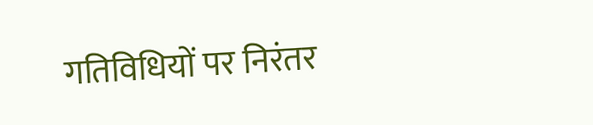गतिविधियों पर निरंतर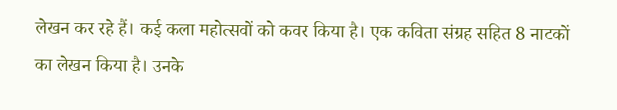लेखन कर रहे हैं। कई कला महोत्सवों को कवर किया है। एक कविता संग्रह सहित 8 नाटकों का लेखन किया है। उनके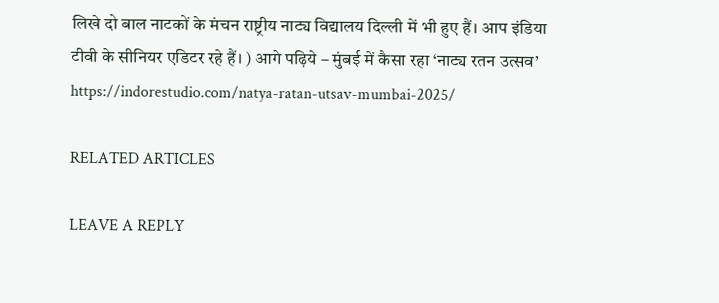लिखे दो बाल नाटकों के मंचन राष्ट्रीय नाट्य विद्यालय दिल्ली में भी हुए हैं। आप इंडिया टीवी के सीनियर एडिटर रहे हैं। ) आगे पढ़िये – मुंबई में कैसा रहा ‘नाट्य रतन उत्सव’ https://indorestudio.com/natya-ratan-utsav-mumbai-2025/

RELATED ARTICLES

LEAVE A REPLY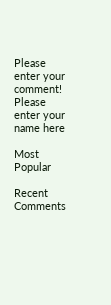Please enter your comment!
Please enter your name here

Most Popular

Recent Comments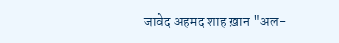जावेद अहमद शाह ख़ान "अल-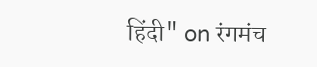हिंदी" on रंगमंच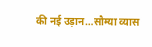की नई उड़ान…सौम्या व्यास